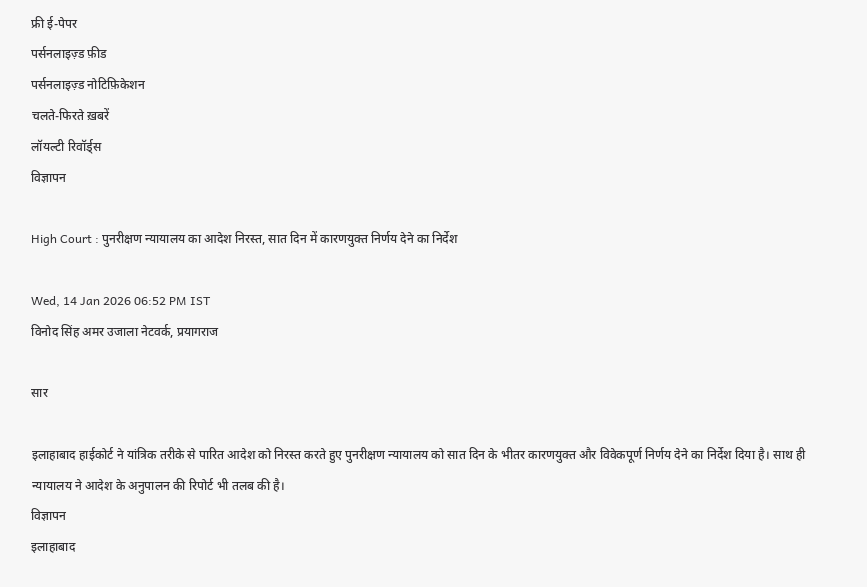फ्री ई-पेपर
पर्सनलाइज़्ड फ़ीड
पर्सनलाइज़्ड नोटिफ़िकेशन
चलते-फिरते ख़बरें
लॉयल्टी रिवॉर्ड्स
विज्ञापन

High Court : पुनरीक्षण न्यायालय का आदेश निरस्त, सात दिन में कारणयुक्त निर्णय देने का निर्देश

Wed, 14 Jan 2026 06:52 PM IST
विनोद सिंह अमर उजाला नेटवर्क, प्रयागराज

सार

इलाहाबाद हाईकोर्ट ने यांत्रिक तरीके से पारित आदेश को निरस्त करते हुए पुनरीक्षण न्यायालय को सात दिन के भीतर कारणयुक्त और विवेकपूर्ण निर्णय देने का निर्देश दिया है। साथ ही न्यायालय ने आदेश के अनुपालन की रिपोर्ट भी तलब की है।
विज्ञापन
इलाहाबाद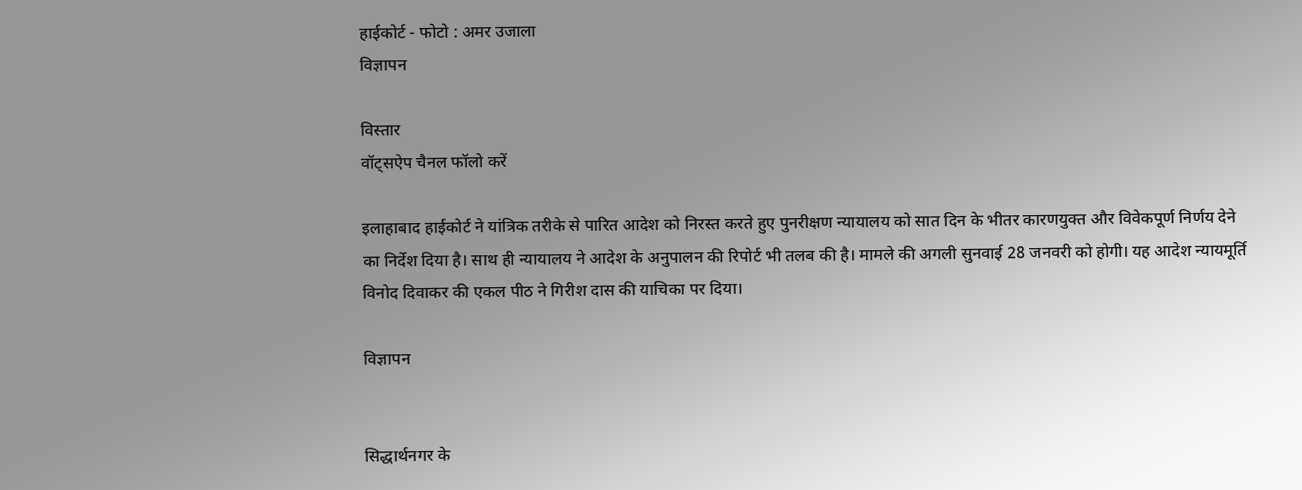हाईकोर्ट - फोटो : अमर उजाला
विज्ञापन

विस्तार
वॉट्सऐप चैनल फॉलो करें

इलाहाबाद हाईकोर्ट ने यांत्रिक तरीके से पारित आदेश को निरस्त करते हुए पुनरीक्षण न्यायालय को सात दिन के भीतर कारणयुक्त और विवेकपूर्ण निर्णय देने का निर्देश दिया है। साथ ही न्यायालय ने आदेश के अनुपालन की रिपोर्ट भी तलब की है। मामले की अगली सुनवाई 28 जनवरी को होगी। यह आदेश न्यायमूर्ति विनोद दिवाकर की एकल पीठ ने गिरीश दास की याचिका पर दिया।

विज्ञापन


सिद्धार्थनगर के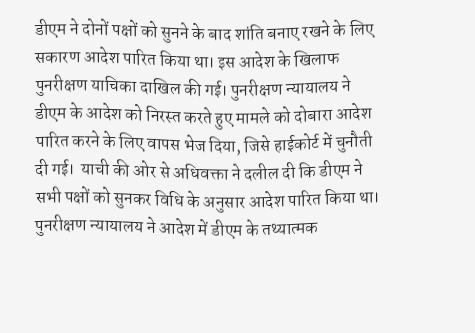डीएम ने दोनों पक्षों को सुनने के बाद शांति बनाए रखने के लिए सकारण आदेश पारित किया था। इस आदेश के खिलाफ पुनरीक्षण याचिका दाखिल की गई। पुनरीक्षण न्यायालय ने डीएम के आदेश को निरस्त करते हुए मामले को दोबारा आदेश पारित करने के लिए वापस भेज दिया, जिसे हाईकोर्ट में चुनौती दी गई।  याची की ओर से अधिवक्ता ने दलील दी कि डीएम ने सभी पक्षों को सुनकर विधि के अनुसार आदेश पारित किया था। पुनरीक्षण न्यायालय ने आदेश में डीएम के तथ्यात्मक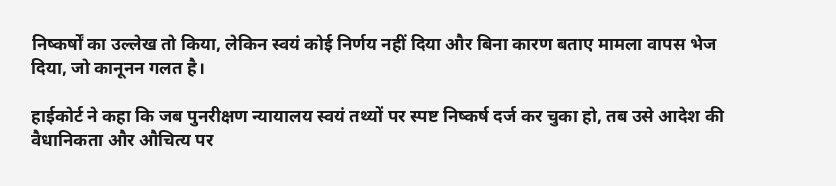निष्कर्षों का उल्लेख तो किया, लेकिन स्वयं कोई निर्णय नहीं दिया और बिना कारण बताए मामला वापस भेज दिया, जो कानूनन गलत है।

हाईकोर्ट ने कहा कि जब पुनरीक्षण न्यायालय स्वयं तथ्यों पर स्पष्ट निष्कर्ष दर्ज कर चुका हो, तब उसे आदेश की वैधानिकता और औचित्य पर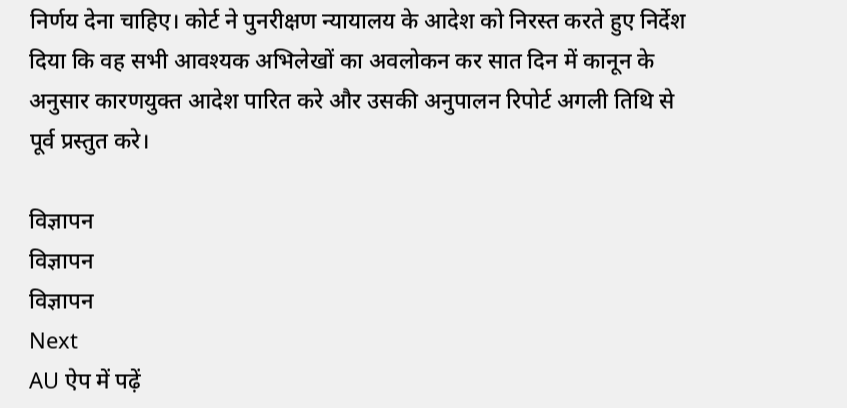निर्णय देना चाहिए। कोर्ट ने पुनरीक्षण न्यायालय के आदेश को निरस्त करते हुए निर्देश दिया कि वह सभी आवश्यक अभिलेखों का अवलोकन कर सात दिन में कानून के अनुसार कारणयुक्त आदेश पारित करे और उसकी अनुपालन रिपोर्ट अगली तिथि से पूर्व प्रस्तुत करे।

विज्ञापन
विज्ञापन
विज्ञापन
Next
AU ऐप में पढ़ें